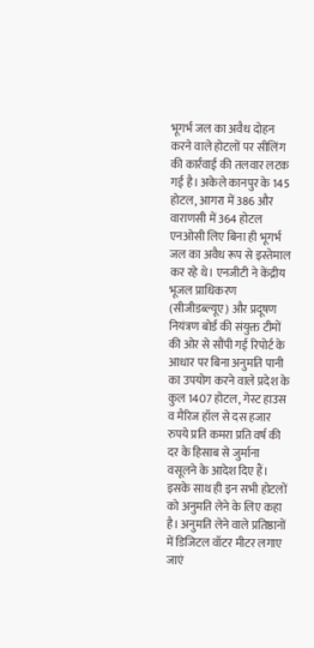भूगर्भ जल का अवैध दोहन करने वाले होटलों पर सीलिंग की कार्रवाई की तलवार लटक गई है। अकेले कानपुर के 145 होटल, आगरा में 386 और वाराणसी में 364 होटल एनओसी लिए बिना ही भूगर्भ जल का अवैध रूप से इस्तेमाल कर रहे थे। एनजीटी ने केंद्रीय भूजल प्राधिकरण (सीजीडब्ल्यूए) और प्रदूषण नियंत्रण बोर्ड की संयुक्त टीमों की ओर से सौंपी गई रिपोर्ट के आधार पर बिना अनुमति पानी का उपयोग करने वाले प्रदेश के कुल 1407 होटल, गेस्ट हाउस व मैरिज हॉल से दस हजार रुपये प्रति कमरा प्रति वर्ष की दर के हिसाब से जुर्माना वसूलने के आदेश दिए हैं।
इसके साथ ही इन सभी होटलों को अनुमति लेने के लिए कहा है। अनुमति लेने वाले प्रतिष्ठानों में डिजिटल वॉटर मीटर लगाए जाएं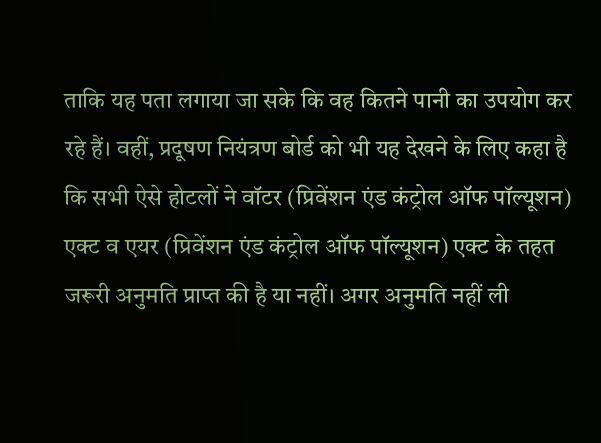ताकि यह पता लगाया जा सके कि वह कितने पानी का उपयोग कर रहे हैं। वहीं, प्रदूषण नियंत्रण बोर्ड को भी यह देखने के लिए कहा है कि सभी ऐसे होटलों ने वॉटर (प्रिवेंशन एंड कंट्रोल ऑफ पॉल्यूशन) एक्ट व एयर (प्रिवेंशन एंड कंट्रोल ऑफ पॉल्यूशन) एक्ट के तहत जरूरी अनुमति प्राप्त की है या नहीं। अगर अनुमति नहीं ली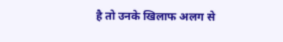है तो उनके खिलाफ अलग से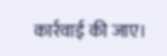कार्रवाई की जाए।